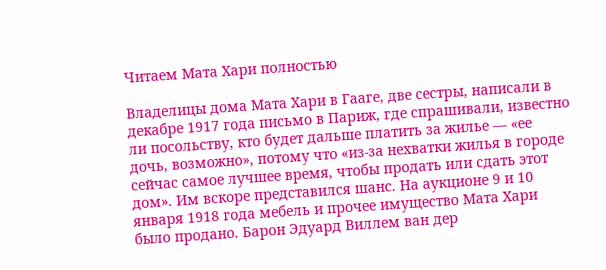Читаем Мата Хари полностью

Владелицы дома Мата Хари в Гааге, две сестры, написали в декабре 1917 года письмо в Париж, где спрашивали, известно ли посольству, кто будет дальше платить за жилье — «ее дочь, возможно», потому что «из-за нехватки жилья в городе сейчас самое лучшее время, чтобы продать или сдать этот дом». Им вскоре представился шанс. На аукционе 9 и 10 января 1918 года мебель и прочее имущество Мата Хари было продано. Барон Эдуард Виллем ван дер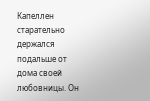Капеллен старательно держался подальше от дома своей любовницы. Он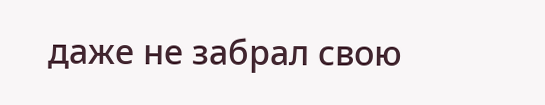даже не забрал свою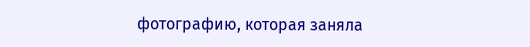фотографию, которая заняла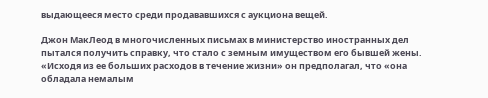выдающееся место среди продававшихся с аукциона вещей.

Джон МакЛеод в многочисленных письмах в министерство иностранных дел пытался получить справку, что стало с земным имуществом его бывшей жены. «Исходя из ее больших расходов в течение жизни» он предполагал, что «она обладала немалым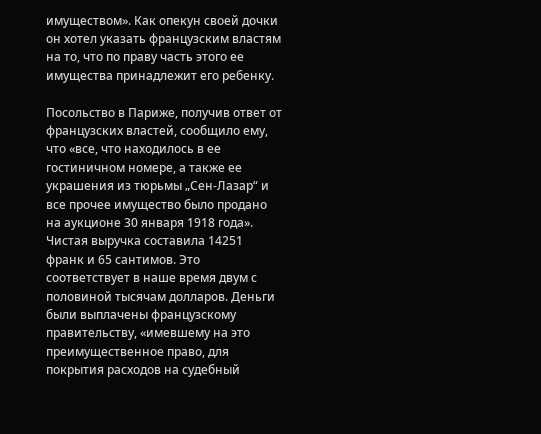имуществом». Как опекун своей дочки он хотел указать французским властям на то, что по праву часть этого ее имущества принадлежит его ребенку.

Посольство в Париже, получив ответ от французских властей, сообщило ему, что «все, что находилось в ее гостиничном номере, а также ее украшения из тюрьмы „Сен-Лазар“ и все прочее имущество было продано на аукционе 30 января 1918 года». Чистая выручка составила 14251 франк и 65 сантимов. Это соответствует в наше время двум с половиной тысячам долларов. Деньги были выплачены французскому правительству, «имевшему на это преимущественное право, для покрытия расходов на судебный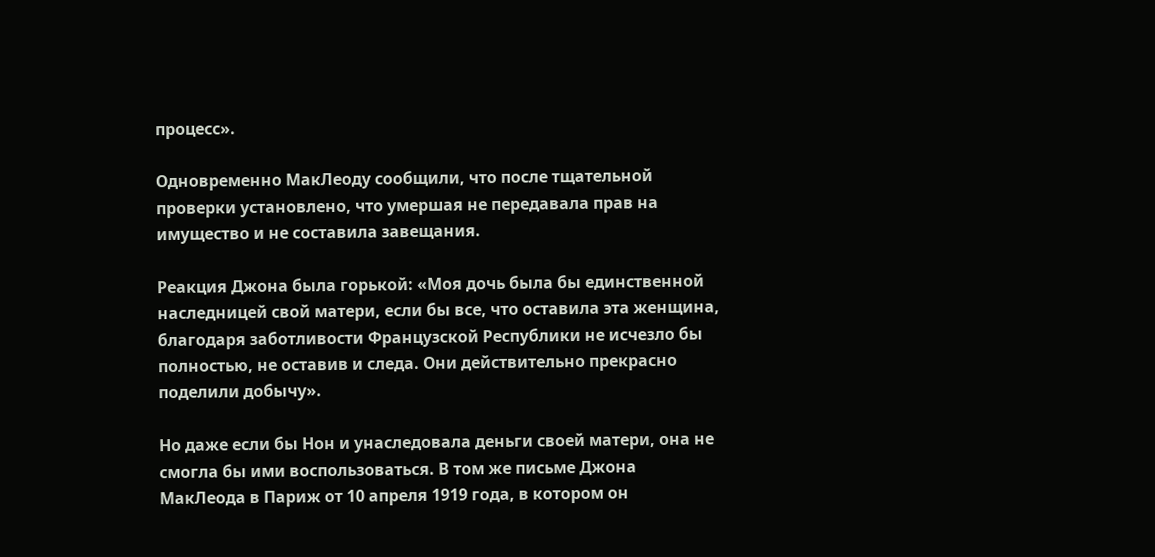процесс».

Одновременно МакЛеоду сообщили, что после тщательной проверки установлено, что умершая не передавала прав на имущество и не составила завещания.

Реакция Джона была горькой: «Моя дочь была бы единственной наследницей свой матери, если бы все, что оставила эта женщина, благодаря заботливости Французской Республики не исчезло бы полностью, не оставив и следа. Они действительно прекрасно поделили добычу».

Но даже если бы Нон и унаследовала деньги своей матери, она не смогла бы ими воспользоваться. В том же письме Джона МакЛеода в Париж от 10 апреля 1919 года, в котором он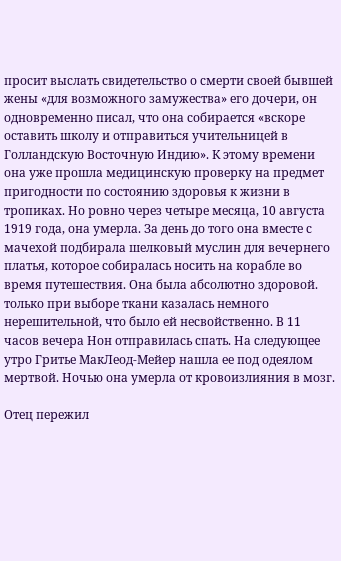просит выслать свидетельство о смерти своей бывшей жены «для возможного замужества» его дочери, он одновременно писал, что она собирается «вскоре оставить школу и отправиться учительницей в Голландскую Восточную Индию». К этому времени она уже прошла медицинскую проверку на предмет пригодности по состоянию здоровья к жизни в тропиках. Но ровно через четыре месяца, 10 августа 1919 года, она умерла. За день до того она вместе с мачехой подбирала шелковый муслин для вечернего платья, которое собиралась носить на корабле во время путешествия. Она была абсолютно здоровой. только при выборе ткани казалась немного нерешительной, что было ей несвойственно. В 11 часов вечера Нон отправилась спать. На следующее утро Гритье МакЛеод-Мейер нашла ее под одеялом мертвой. Ночью она умерла от кровоизлияния в мозг.

Отец пережил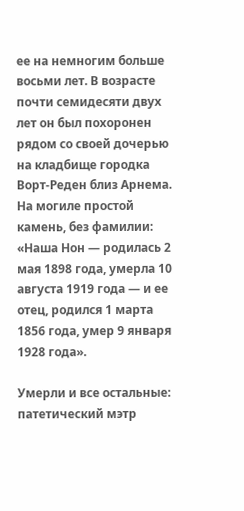ее на немногим больше восьми лет. В возрасте почти семидесяти двух лет он был похоронен рядом со своей дочерью на кладбище городка Ворт-Реден близ Арнема. На могиле простой камень, без фамилии: «Наша Нон — родилась 2 мая 1898 года, умерла 10 августа 1919 года — и ее отец, родился 1 марта 1856 года, умер 9 января 1928 года».

Умерли и все остальные: патетический мэтр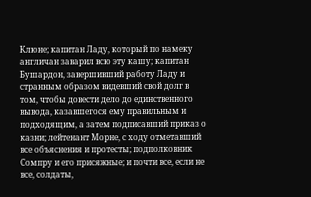Клюне; капитан Ладу, который по намеку англичан заварил всю эту кашу; капитан Бушардон, завершивший работу Ладу и странным образом видевший свой долг в том, чтобы довести дело до единственного вывода, казавшегося ему правильным и подходящим, а затем подписавший приказ о казни; лейтенант Морне, с ходу отметавший все объяснения и протесты; подполковник Сомпру и его присяжные; и почти все, если не все, солдаты,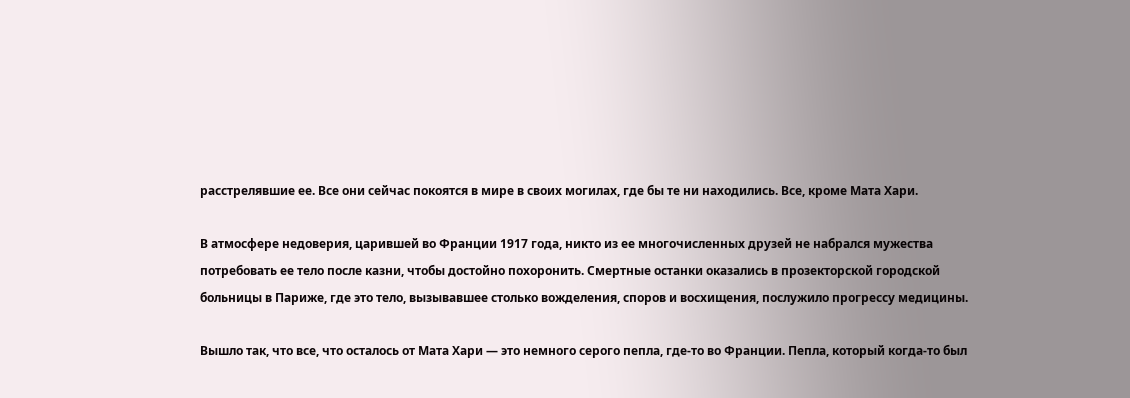расстрелявшие ее. Все они сейчас покоятся в мире в своих могилах, где бы те ни находились. Все, кроме Мата Хари.

В атмосфере недоверия, царившей во Франции 1917 года, никто из ее многочисленных друзей не набрался мужества потребовать ее тело после казни, чтобы достойно похоронить. Смертные останки оказались в прозекторской городской больницы в Париже, где это тело, вызывавшее столько вожделения, споров и восхищения, послужило прогрессу медицины.

Вышло так, что все, что осталось от Мата Хари — это немного серого пепла, где-то во Франции. Пепла, который когда-то был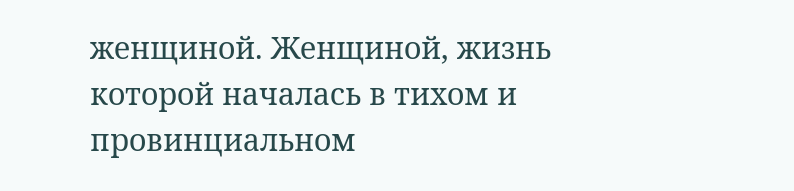женщиной. Женщиной, жизнь которой началась в тихом и провинциальном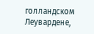голландском Леувардене,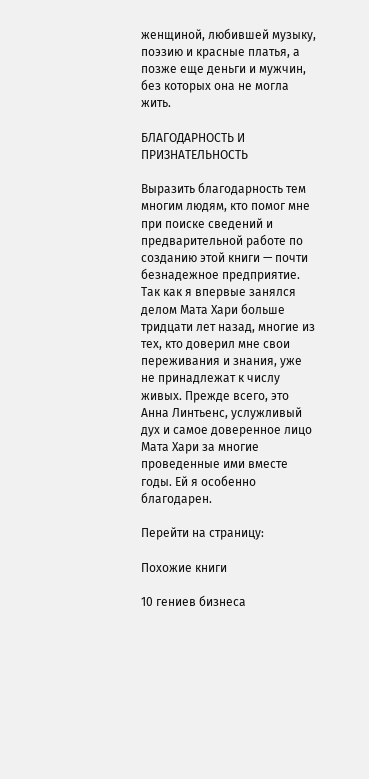женщиной, любившей музыку, поэзию и красные платья, а позже еще деньги и мужчин, без которых она не могла жить.

БЛАГОДАРНОСТЬ И ПРИЗНАТЕЛЬНОСТЬ

Выразить благодарность тем многим людям, кто помог мне при поиске сведений и предварительной работе по созданию этой книги — почти безнадежное предприятие. Так как я впервые занялся делом Мата Хари больше тридцати лет назад, многие из тех, кто доверил мне свои переживания и знания, уже не принадлежат к числу живых. Прежде всего, это Анна Линтьенс, услужливый дух и самое доверенное лицо Мата Хари за многие проведенные ими вместе годы. Ей я особенно благодарен.

Перейти на страницу:

Похожие книги

10 гениев бизнеса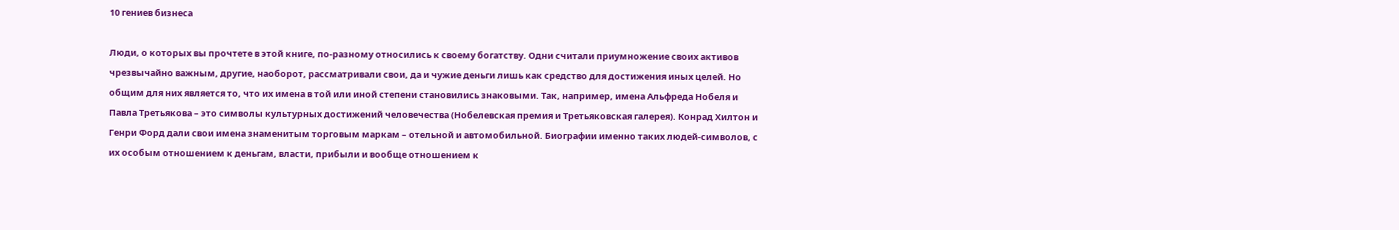10 гениев бизнеса

Люди, о которых вы прочтете в этой книге, по-разному относились к своему богатству. Одни считали приумножение своих активов чрезвычайно важным, другие, наоборот, рассматривали свои, да и чужие деньги лишь как средство для достижения иных целей. Но общим для них является то, что их имена в той или иной степени становились знаковыми. Так, например, имена Альфреда Нобеля и Павла Третьякова – это символы культурных достижений человечества (Нобелевская премия и Третьяковская галерея). Конрад Хилтон и Генри Форд дали свои имена знаменитым торговым маркам – отельной и автомобильной. Биографии именно таких людей-символов, с их особым отношением к деньгам, власти, прибыли и вообще отношением к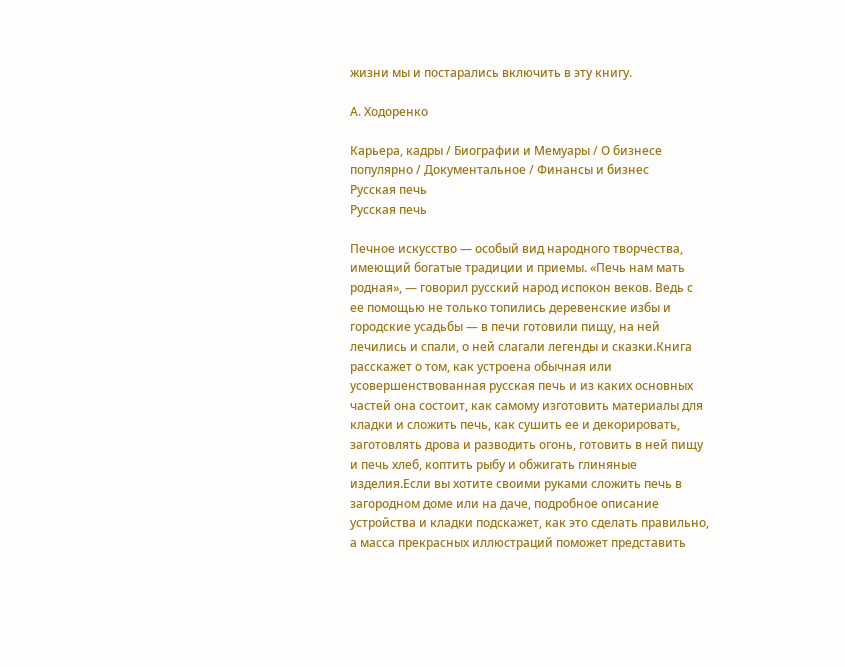жизни мы и постарались включить в эту книгу.

А. Ходоренко

Карьера, кадры / Биографии и Мемуары / О бизнесе популярно / Документальное / Финансы и бизнес
Русская печь
Русская печь

Печное искусство — особый вид народного творчества, имеющий богатые традиции и приемы. «Печь нам мать родная», — говорил русский народ испокон веков. Ведь с ее помощью не только топились деревенские избы и городские усадьбы — в печи готовили пищу, на ней лечились и спали, о ней слагали легенды и сказки.Книга расскажет о том, как устроена обычная или усовершенствованная русская печь и из каких основных частей она состоит, как самому изготовить материалы для кладки и сложить печь, как сушить ее и декорировать, заготовлять дрова и разводить огонь, готовить в ней пищу и печь хлеб, коптить рыбу и обжигать глиняные изделия.Если вы хотите своими руками сложить печь в загородном доме или на даче, подробное описание устройства и кладки подскажет, как это сделать правильно, а масса прекрасных иллюстраций поможет представить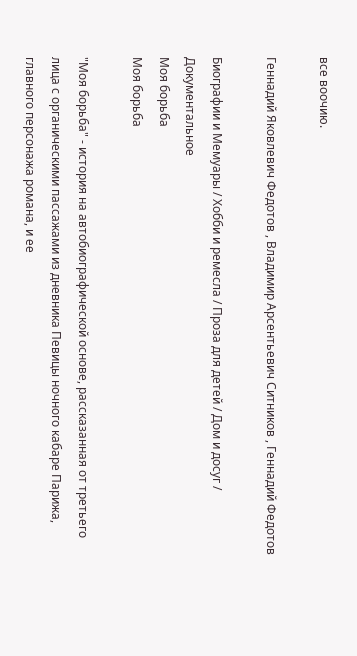все воочию.

Геннадий Яковлевич Федотов , Владимир Арсентьевич Ситников , Геннадий Федотов

Биографии и Мемуары / Хобби и ремесла / Проза для детей / Дом и досуг / Документальное
Моя борьба
Моя борьба

"Моя борьба" - история на автобиографической основе, рассказанная от третьего лица с органическими пассажами из дневника Певицы ночного кабаре Парижа, главного персонажа романа, и ее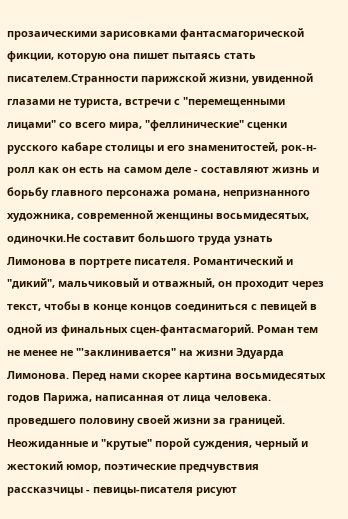прозаическими зарисовками фантасмагорической фикции, которую она пишет пытаясь стать писателем.Странности парижской жизни, увиденной глазами не туриста, встречи с "перемещенными лицами" со всего мира, "феллинические" сценки русского кабаре столицы и его знаменитостей, рок-н-ролл как он есть на самом деле - составляют жизнь и борьбу главного персонажа романа, непризнанного художника, современной женщины восьмидесятых, одиночки.Не составит большого труда узнать Лимонова в портрете писателя. Романтический и "дикий", мальчиковый и отважный, он проходит через текст, чтобы в конце концов соединиться с певицей в одной из финальных сцен-фантасмагорий. Роман тем не менее не "'заклинивается" на жизни Эдуарда Лимонова. Перед нами скорее картина восьмидесятых годов Парижа, написанная от лица человека. проведшего половину своей жизни за границей. Неожиданные и "крутые" порой суждения, черный и жестокий юмор, поэтические предчувствия рассказчицы - певицы-писателя рисуют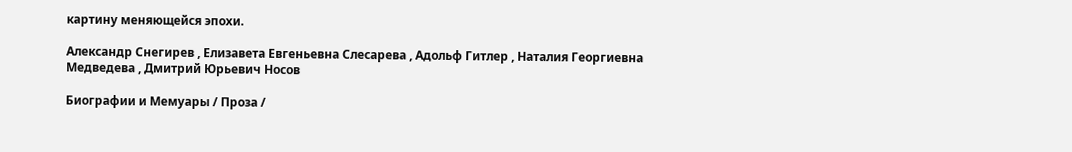картину меняющейся эпохи.

Александр Снегирев , Елизавета Евгеньевна Слесарева , Адольф Гитлер , Наталия Георгиевна Медведева , Дмитрий Юрьевич Носов

Биографии и Мемуары / Проза /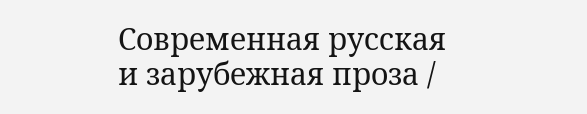Современная русская и зарубежная проза /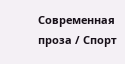Современная проза / Спорт